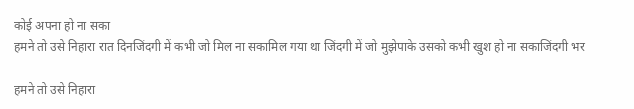कोई अपना हो ना सका
हमने तो उसे निहारा रात दिनजिंदगी में कभी जो मिल ना सकामिल गया था जिंदगी में जो मुझेपाके उसको कभी खुश हो ना सकाजिंदगी भर

हमने तो उसे निहारा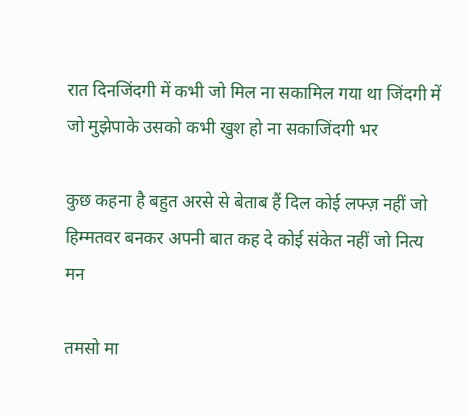रात दिनजिंदगी में कभी जो मिल ना सकामिल गया था जिंदगी में जो मुझेपाके उसको कभी खुश हो ना सकाजिंदगी भर

कुछ कहना है बहुत अरसे से बेताब हैं दिल कोई लफ्ज़ नहीं जो हिम्मतवर बनकर अपनी बात कह दे कोई संकेत नहीं जो नित्य मन

तमसो मा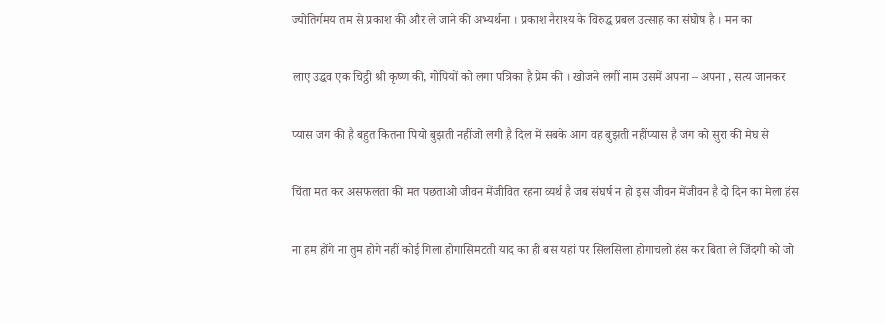ज्योतिर्गमय तम से प्रकाश की और ले जाने की अभ्यर्थना । प्रकाश नैराश्य के विरुद्ध प्रबल उत्साह का संघोष है । मन का

लाए उद्धव एक चिट्ठी श्री कृष्ण की, गोपियों को लगा पत्रिका है प्रेम की । खोजने लगीं नाम उसमें अपना – अपना , सत्य जानकर

प्यास जग की है बहुत कितना पियो बुझती नहींजो लगी है दिल में सबके आग वह बुझती नहींप्यास है जग को सुरा की मेघ से

चिंता मत कर असफलता की मत पछताओ जीवन मेंजीवित रहना व्यर्थ है जब संघर्ष न हो इस जीवन मेंजीवन है दो दिन का मेला हंस

ना हम होंगे ना तुम होगे नहीं कोई गिला होगासिमटती याद का ही बस यहां पर सिलसिला होगाचलो हंस कर बिता ले जिंदगी को जो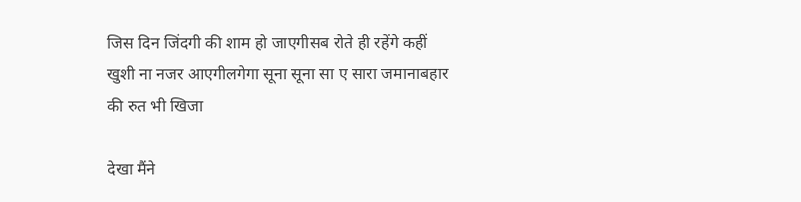जिस दिन जिंदगी की शाम हो जाएगीसब रोते ही रहेंगे कहीं खुशी ना नजर आएगीलगेगा सूना सूना सा ए सारा जमानाबहार की रुत भी खिजा

देखा मैंने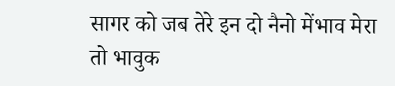सागर को जब तेरे इन दो नैनो मेंभाव मेरा तो भावुक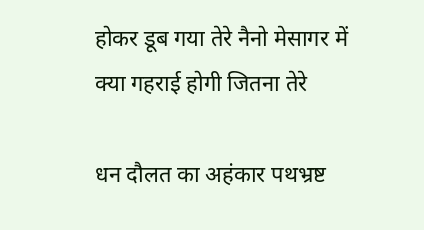होकर डूब गया तेरे नैनो मेसागर में क्या गहराई होगी जितना तेरे

धन दौलत का अहंकार पथभ्रष्ट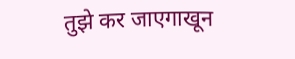तुझे कर जाएगाखून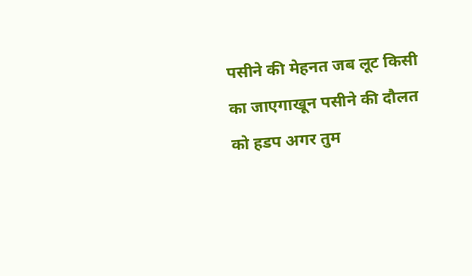पसीने की मेहनत जब लूट किसी का जाएगाखून पसीने की दौलत को हडप अगर तुम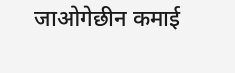जाओगेछीन कमाई